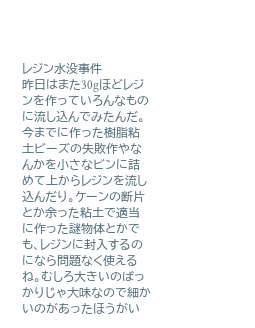レジン水没事件
昨日はまた30gほどレジンを作っていろんなものに流し込んでみたんだ。 今までに作った樹脂粘土ビーズの失敗作やなんかを小さなビンに詰めて上からレジンを流し込んだり。ケーンの断片とか余った粘土で適当に作った謎物体とかでも、レジンに封入するのになら問題なく使えるね。むしろ大きいのばっかりじゃ大味なので細かいのがあったほうがい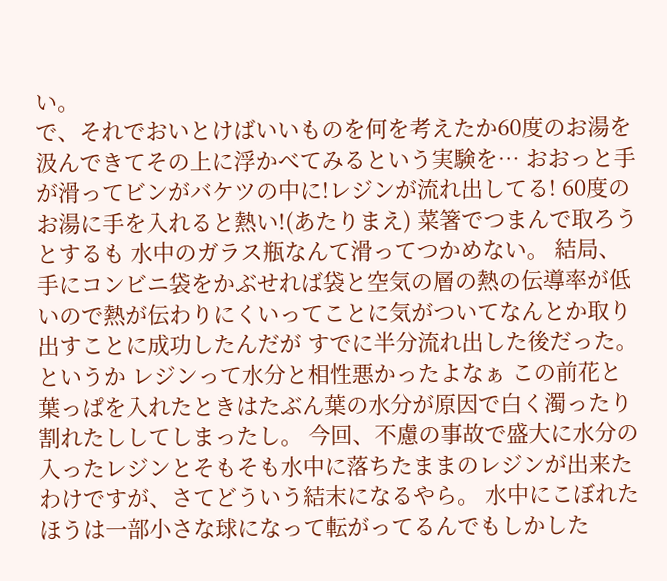い。
で、それでおいとけばいいものを何を考えたか60度のお湯を汲んできてその上に浮かべてみるという実験を… おおっと手が滑ってビンがバケツの中に!レジンが流れ出してる! 60度のお湯に手を入れると熱い!(あたりまえ) 菜箸でつまんで取ろうとするも 水中のガラス瓶なんて滑ってつかめない。 結局、手にコンビニ袋をかぶせれば袋と空気の層の熱の伝導率が低いので熱が伝わりにくいってことに気がついてなんとか取り出すことに成功したんだが すでに半分流れ出した後だった。
というか レジンって水分と相性悪かったよなぁ この前花と葉っぱを入れたときはたぶん葉の水分が原因で白く濁ったり割れたししてしまったし。 今回、不慮の事故で盛大に水分の入ったレジンとそもそも水中に落ちたままのレジンが出来たわけですが、さてどういう結末になるやら。 水中にこぼれたほうは一部小さな球になって転がってるんでもしかした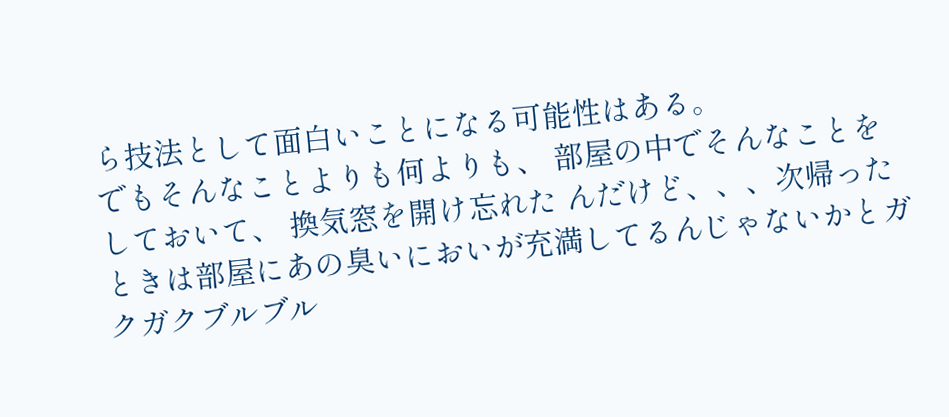ら技法として面白いことになる可能性はある。
でもそんなことよりも何よりも、 部屋の中でそんなことをしておいて、 換気窓を開け忘れた んだけど、、、次帰ったときは部屋にあの臭いにおいが充満してるんじゃないかとガクガクブルブル